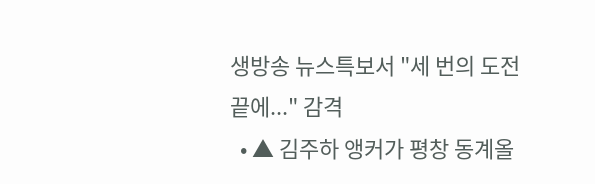생방송 뉴스특보서 "세 번의 도전 끝에..." 감격
  • ▲ 김주하 앵커가 평창 동계올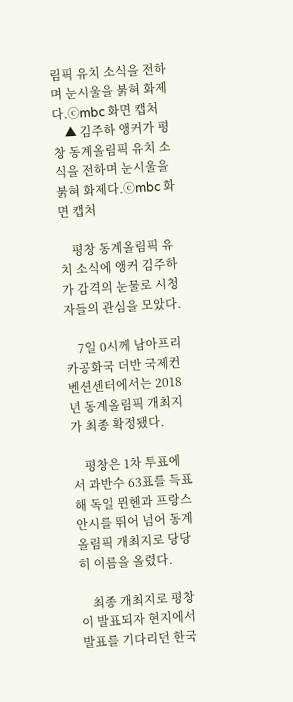림픽 유치 소식을 전하며 눈시울을 붉혀 화제다.ⓒmbc 화면 캡처
    ▲ 김주하 앵커가 평창 동계올림픽 유치 소식을 전하며 눈시울을 붉혀 화제다.ⓒmbc 화면 캡처

    평창 동계올림픽 유치 소식에 앵커 김주하가 감격의 눈물로 시청자들의 관심을 모았다.

    7일 0시께 남아프리카공화국 더반 국제컨벤션센터에서는 2018년 동계올림픽 개최지가 최종 확정됐다.

    평창은 1차 투표에서 과반수 63표를 득표해 독일 뮌헨과 프랑스 안시를 뛰어 넘어 동계올림픽 개최지로 당당히 이름을 올렸다.

    최종 개최지로 평창이 발표되자 현지에서 발표를 기다리던 한국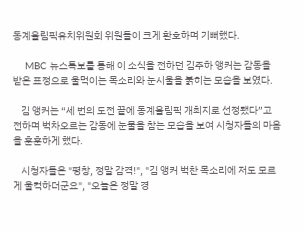동계올림픽유치위원회 위원들이 크게 환호하며 기뻐했다.

    MBC 뉴스특보를 통해 이 소식을 전하던 김주하 앵커는 감동을 받은 표정으로 울먹이는 목소리와 눈시울을 붉히는 모습을 보였다.

    김 앵커는 “세 번의 도전 끝에 동계올림픽 개최지로 선정됐다”고 전하며 벅차오르는 감동에 눈물을 참는 모습을 보여 시청자들의 마음을 훈훈하게 했다.

    시청자들은 "평창, 정말 감격!", "김 앵커 벅찬 목소리에 저도 모르게 울컥하더군요", "오늘은 정말 경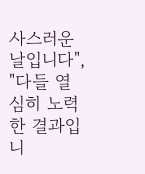사스러운 날입니다", "다들 열심히 노력한 결과입니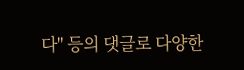다" 등의 댓글로 다양한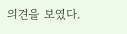의견을 보였다.